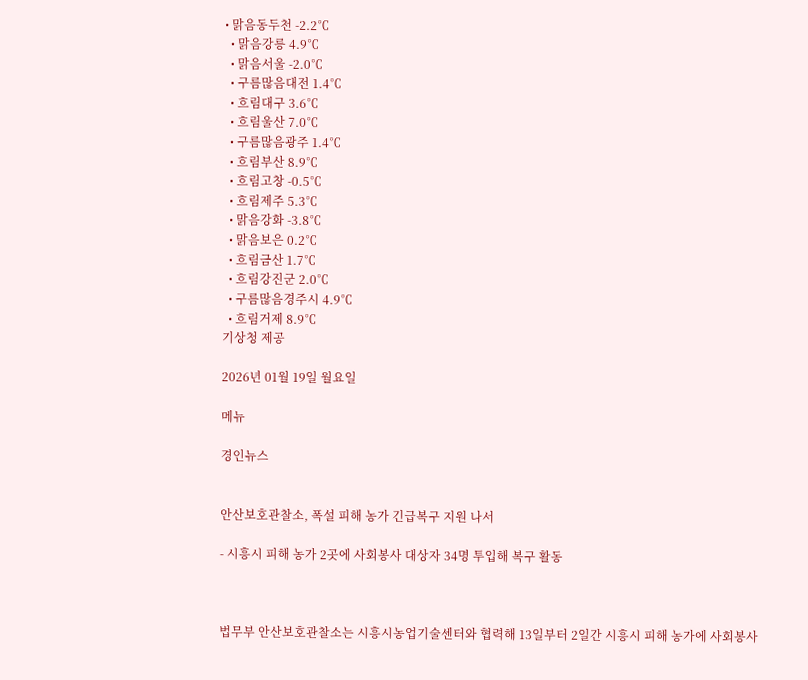• 맑음동두천 -2.2℃
  • 맑음강릉 4.9℃
  • 맑음서울 -2.0℃
  • 구름많음대전 1.4℃
  • 흐림대구 3.6℃
  • 흐림울산 7.0℃
  • 구름많음광주 1.4℃
  • 흐림부산 8.9℃
  • 흐림고창 -0.5℃
  • 흐림제주 5.3℃
  • 맑음강화 -3.8℃
  • 맑음보은 0.2℃
  • 흐림금산 1.7℃
  • 흐림강진군 2.0℃
  • 구름많음경주시 4.9℃
  • 흐림거제 8.9℃
기상청 제공

2026년 01월 19일 월요일

메뉴

경인뉴스


안산보호관찰소, 폭설 피해 농가 긴급복구 지원 나서

- 시흥시 피해 농가 2곳에 사회봉사 대상자 34명 투입해 복구 활동



법무부 안산보호관찰소는 시흥시농업기술센터와 협력해 13일부터 2일간 시흥시 피해 농가에 사회봉사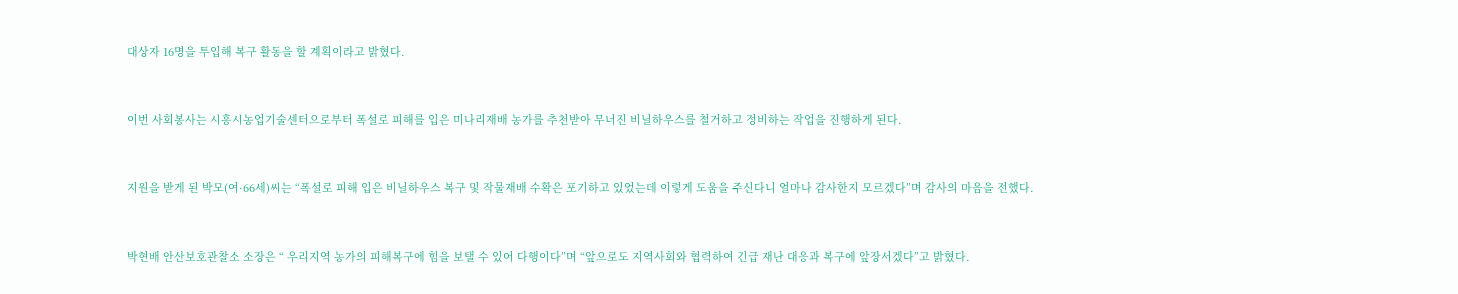대상자 16명을 투입해 복구 활동을 할 계획이라고 밝혔다.



이번 사회봉사는 시흥시농업기술센터으로부터 폭설로 피해를 입은 미나리재배 농가를 추천받아 무너진 비닐하우스를 철거하고 정비하는 작업을 진행하게 된다.



지원을 받게 된 박모(여·66세)씨는 “폭설로 피해 입은 비닐하우스 복구 및 작물재배 수확은 포기하고 있었는데 이렇게 도움을 주신다니 얼마나 감사한지 모르겠다”며 감사의 마음을 전했다.



박현배 안산보호관찰소 소장은 “ 우리지역 농가의 피해복구에 힘을 보탤 수 있어 다행이다”며 “앞으로도 지역사회와 협력하여 긴급 재난 대응과 복구에 앞장서겠다”고 밝혔다.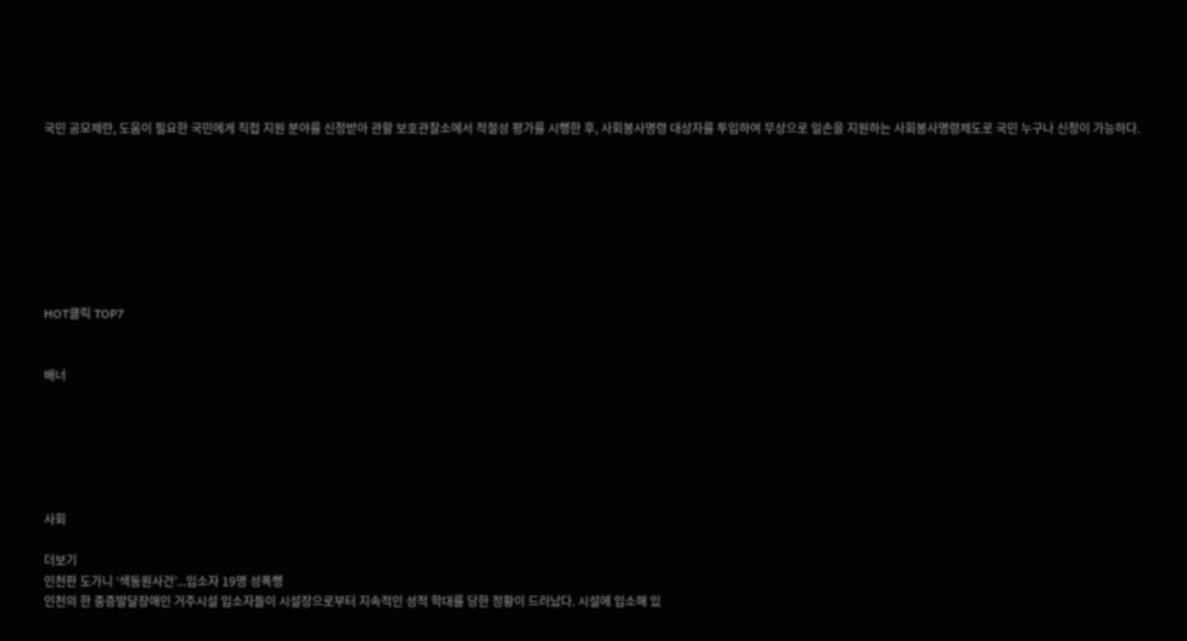국민 공모제란, 도움이 필요한 국민에게 직접 지원 분야를 신청받아 관할 보호관찰소에서 적절성 평가를 시행한 후, 사회봉사명령 대상자를 투입하여 무상으로 일손을 지원하는 사회봉사명령제도로 국민 누구나 신청이 가능하다.








HOT클릭 TOP7


배너






사회

더보기
인천판 도가니 ‘색동원사건’...입소자 19명 성폭행
인천의 한 중증발달장애인 거주시설 입소자들이 시설장으로부터 지속적인 성적 학대를 당한 정황이 드러났다. 시설에 입소해 있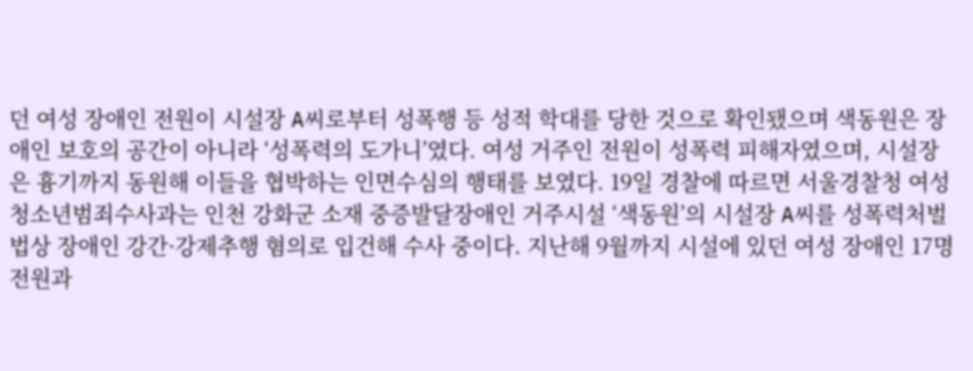던 여성 장애인 전원이 시설장 A씨로부터 성폭행 등 성적 학대를 당한 것으로 확인됐으며 색동원은 장애인 보호의 공간이 아니라 ‘성폭력의 도가니’였다. 여성 거주인 전원이 성폭력 피해자였으며, 시설장은 흉기까지 동원해 이들을 협박하는 인면수심의 행태를 보였다. 19일 경찰에 따르면 서울경찰청 여성청소년범죄수사과는 인천 강화군 소재 중증발달장애인 거주시설 ‘색동원’의 시설장 A씨를 성폭력처벌법상 장애인 강간·강제추행 혐의로 입건해 수사 중이다. 지난해 9월까지 시설에 있던 여성 장애인 17명 전원과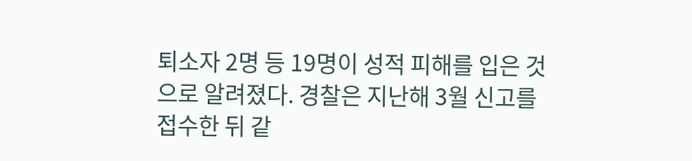퇴소자 2명 등 19명이 성적 피해를 입은 것으로 알려졌다. 경찰은 지난해 3월 신고를 접수한 뒤 같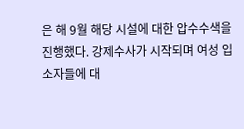은 해 9월 해당 시설에 대한 압수수색을 진행했다. 강제수사가 시작되며 여성 입소자들에 대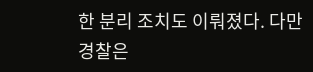한 분리 조치도 이뤄졌다. 다만 경찰은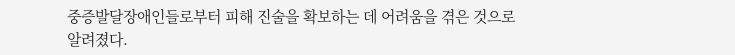중증발달장애인들로부터 피해 진술을 확보하는 데 어려움을 겪은 것으로 알려졌다.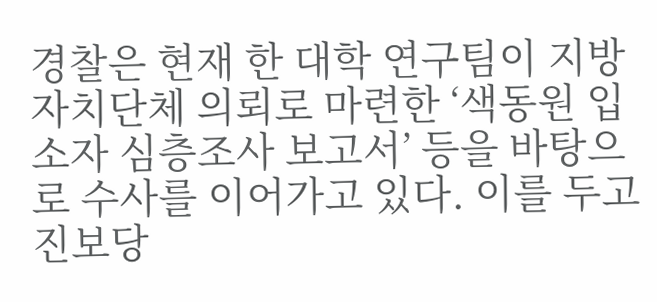경찰은 현재 한 대학 연구팀이 지방자치단체 의뢰로 마련한 ‘색동원 입소자 심층조사 보고서’ 등을 바탕으로 수사를 이어가고 있다. 이를 두고 진보당